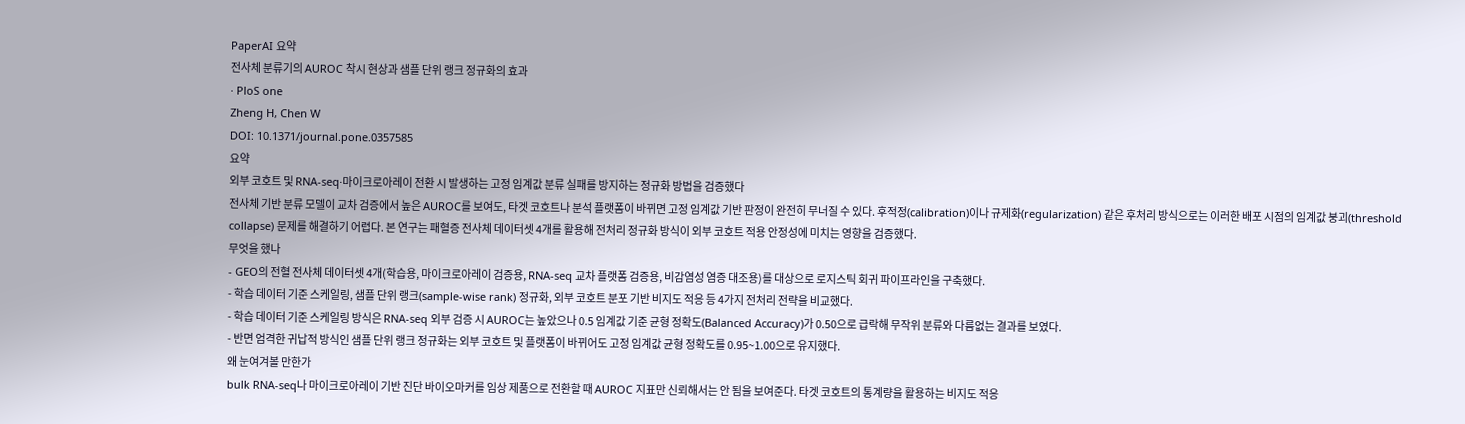PaperAI 요약
전사체 분류기의 AUROC 착시 현상과 샘플 단위 랭크 정규화의 효과
· PloS one
Zheng H, Chen W
DOI: 10.1371/journal.pone.0357585
요약
외부 코호트 및 RNA-seq·마이크로아레이 전환 시 발생하는 고정 임계값 분류 실패를 방지하는 정규화 방법을 검증했다
전사체 기반 분류 모델이 교차 검증에서 높은 AUROC를 보여도, 타겟 코호트나 분석 플랫폼이 바뀌면 고정 임계값 기반 판정이 완전히 무너질 수 있다. 후적정(calibration)이나 규제화(regularization) 같은 후처리 방식으로는 이러한 배포 시점의 임계값 붕괴(threshold collapse) 문제를 해결하기 어렵다. 본 연구는 패혈증 전사체 데이터셋 4개를 활용해 전처리 정규화 방식이 외부 코호트 적용 안정성에 미치는 영향을 검증했다.
무엇을 했나
- GEO의 전혈 전사체 데이터셋 4개(학습용, 마이크로아레이 검증용, RNA-seq 교차 플랫폼 검증용, 비감염성 염증 대조용)를 대상으로 로지스틱 회귀 파이프라인을 구축했다.
- 학습 데이터 기준 스케일링, 샘플 단위 랭크(sample-wise rank) 정규화, 외부 코호트 분포 기반 비지도 적응 등 4가지 전처리 전략을 비교했다.
- 학습 데이터 기준 스케일링 방식은 RNA-seq 외부 검증 시 AUROC는 높았으나 0.5 임계값 기준 균형 정확도(Balanced Accuracy)가 0.50으로 급락해 무작위 분류와 다름없는 결과를 보였다.
- 반면 엄격한 귀납적 방식인 샘플 단위 랭크 정규화는 외부 코호트 및 플랫폼이 바뀌어도 고정 임계값 균형 정확도를 0.95~1.00으로 유지했다.
왜 눈여겨볼 만한가
bulk RNA-seq나 마이크로아레이 기반 진단 바이오마커를 임상 제품으로 전환할 때 AUROC 지표만 신뢰해서는 안 됨을 보여준다. 타겟 코호트의 통계량을 활용하는 비지도 적응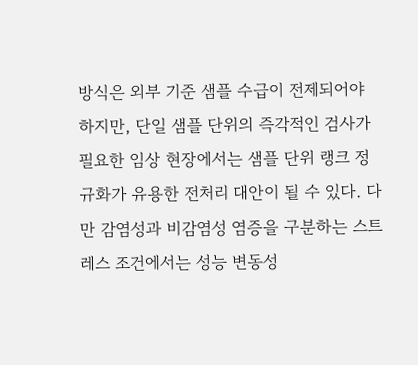방식은 외부 기준 샘플 수급이 전제되어야 하지만, 단일 샘플 단위의 즉각적인 검사가 필요한 임상 현장에서는 샘플 단위 랭크 정규화가 유용한 전처리 대안이 될 수 있다. 다만 감염성과 비감염성 염증을 구분하는 스트레스 조건에서는 성능 변동성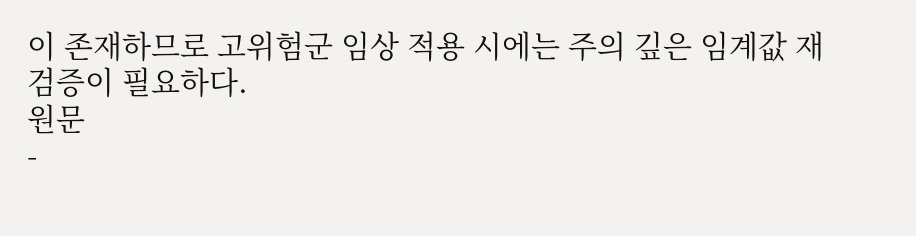이 존재하므로 고위험군 임상 적용 시에는 주의 깊은 임계값 재검증이 필요하다.
원문
-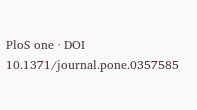PloS one · DOI 10.1371/journal.pone.0357585